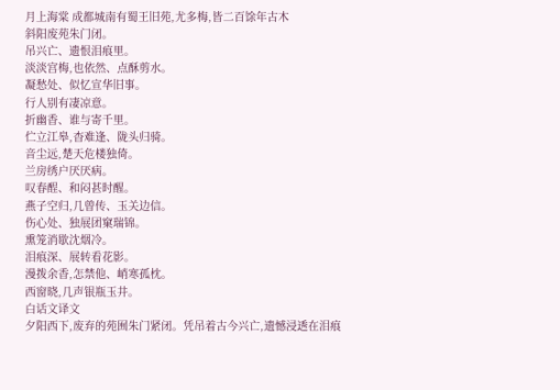月上海棠 成都城南有蜀王旧苑,尤多梅,皆二百馀年古木
斜阳废苑朱门闭。
吊兴亡、遗恨泪痕里。
淡淡宫梅,也依然、点酥剪水。
凝愁处、似忆宣华旧事。
行人别有凄凉意。
折幽香、谁与寄千里。
伫立江皋,杳难逢、陇头归骑。
音尘远,楚天危楼独倚。
兰房绣户厌厌病。
叹春酲、和闷甚时醒。
燕子空归,几曾传、玉关边信。
伤心处、独展团窠瑞锦。
熏笼消歇沈烟冷。
泪痕深、展转看花影。
漫拨余香,怎禁他、峭寒孤枕。
西窗晓,几声银瓶玉井。
白话文译文
夕阳西下,废弃的苑囿朱门紧闭。凭吊着古今兴亡,遗憾浸透在泪痕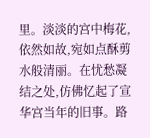里。淡淡的宫中梅花,依然如故,宛如点酥剪水般清丽。在忧愁凝结之处,仿佛忆起了宣华宫当年的旧事。路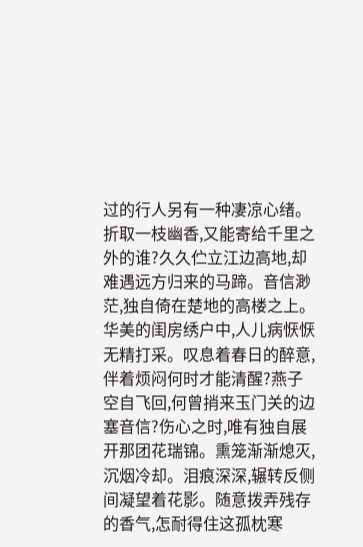过的行人另有一种凄凉心绪。折取一枝幽香,又能寄给千里之外的谁?久久伫立江边高地,却难遇远方归来的马蹄。音信渺茫,独自倚在楚地的高楼之上。华美的闺房绣户中,人儿病恹恹无精打采。叹息着春日的醉意,伴着烦闷何时才能清醒?燕子空自飞回,何曾捎来玉门关的边塞音信?伤心之时,唯有独自展开那团花瑞锦。熏笼渐渐熄灭,沉烟冷却。泪痕深深,辗转反侧间凝望着花影。随意拨弄残存的香气,怎耐得住这孤枕寒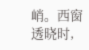峭。西窗透晓时,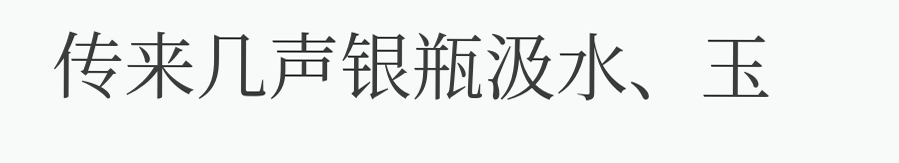传来几声银瓶汲水、玉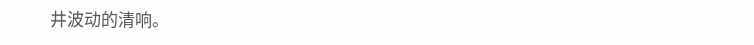井波动的清响。